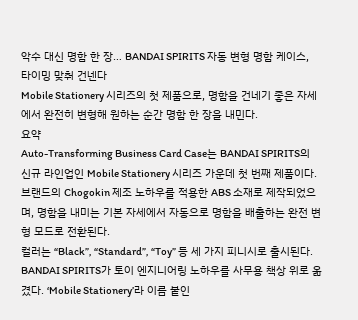악수 대신 명함 한 장… BANDAI SPIRITS 자동 변형 명함 케이스, 타이밍 맞춰 건넨다
Mobile Stationery 시리즈의 첫 제품으로, 명함을 건네기 좋은 자세에서 완전히 변형해 원하는 순간 명함 한 장을 내민다.
요약
Auto-Transforming Business Card Case는 BANDAI SPIRITS의 신규 라인업인 Mobile Stationery 시리즈 가운데 첫 번째 제품이다.
브랜드의 Chogokin 제조 노하우를 적용한 ABS 소재로 제작되었으며, 명함을 내미는 기본 자세에서 자동으로 명함을 배출하는 완전 변형 모드로 전환된다.
컬러는 “Black”, “Standard”, “Toy” 등 세 가지 피니시로 출시된다.
BANDAI SPIRITS가 토이 엔지니어링 노하우를 사무용 책상 위로 옮겼다. ‘Mobile Stationery’라 이름 붙인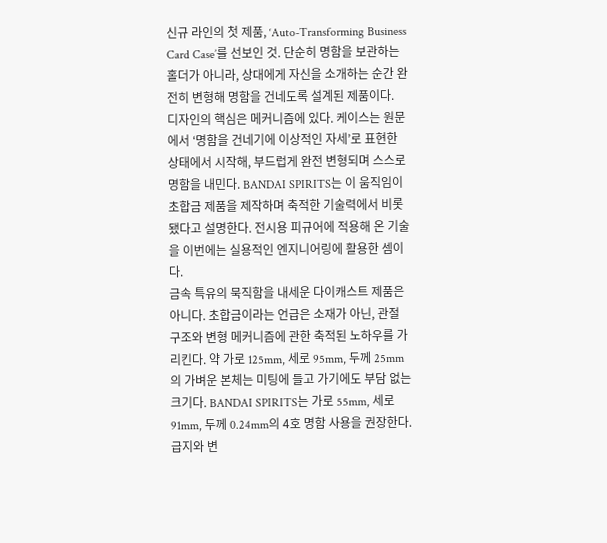신규 라인의 첫 제품, ‘Auto-Transforming Business Card Case’를 선보인 것. 단순히 명함을 보관하는 홀더가 아니라, 상대에게 자신을 소개하는 순간 완전히 변형해 명함을 건네도록 설계된 제품이다.
디자인의 핵심은 메커니즘에 있다. 케이스는 원문에서 ‘명함을 건네기에 이상적인 자세’로 표현한 상태에서 시작해, 부드럽게 완전 변형되며 스스로 명함을 내민다. BANDAI SPIRITS는 이 움직임이 초합금 제품을 제작하며 축적한 기술력에서 비롯됐다고 설명한다. 전시용 피규어에 적용해 온 기술을 이번에는 실용적인 엔지니어링에 활용한 셈이다.
금속 특유의 묵직함을 내세운 다이캐스트 제품은 아니다. 초합금이라는 언급은 소재가 아닌, 관절 구조와 변형 메커니즘에 관한 축적된 노하우를 가리킨다. 약 가로 125mm, 세로 95mm, 두께 25mm의 가벼운 본체는 미팅에 들고 가기에도 부담 없는 크기다. BANDAI SPIRITS는 가로 55mm, 세로 91mm, 두께 0.24mm의 4호 명함 사용을 권장한다. 급지와 변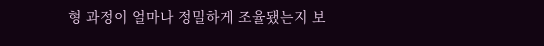형 과정이 얼마나 정밀하게 조율됐는지 보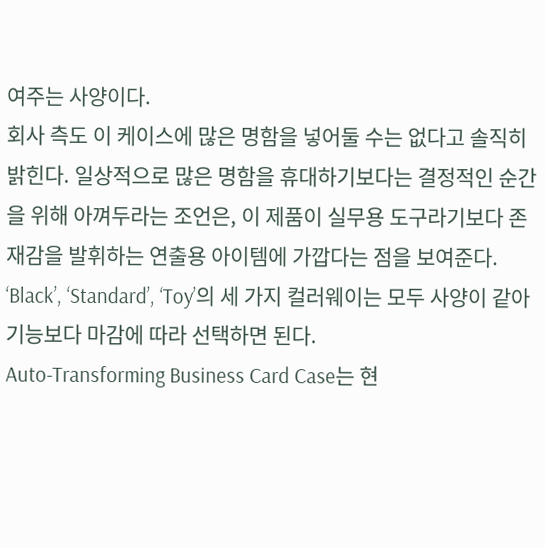여주는 사양이다.
회사 측도 이 케이스에 많은 명함을 넣어둘 수는 없다고 솔직히 밝힌다. 일상적으로 많은 명함을 휴대하기보다는 결정적인 순간을 위해 아껴두라는 조언은, 이 제품이 실무용 도구라기보다 존재감을 발휘하는 연출용 아이템에 가깝다는 점을 보여준다. ‘Black’, ‘Standard’, ‘Toy’의 세 가지 컬러웨이는 모두 사양이 같아 기능보다 마감에 따라 선택하면 된다.
Auto-Transforming Business Card Case는 현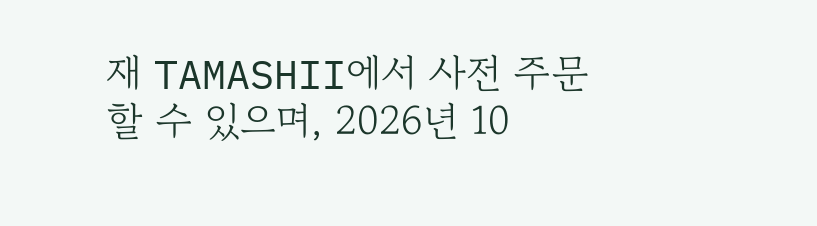재 TAMASHII에서 사전 주문할 수 있으며, 2026년 10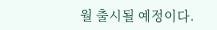월 출시될 예정이다.